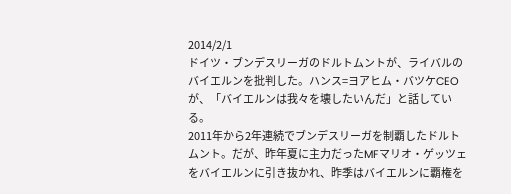2014/2/1
ドイツ・ブンデスリーガのドルトムントが、ライバルのバイエルンを批判した。ハンス=ヨアヒム・バツケCEOが、「バイエルンは我々を壊したいんだ」と話している。
2011年から2年連続でブンデスリーガを制覇したドルトムント。だが、昨年夏に主力だったMFマリオ・ゲッツェをバイエルンに引き抜かれ、昨季はバイエルンに覇権を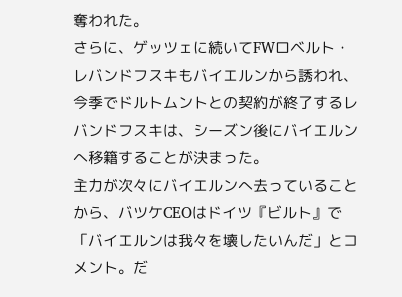奪われた。
さらに、ゲッツェに続いてFWロベルト・レバンドフスキもバイエルンから誘われ、今季でドルトムントとの契約が終了するレバンドフスキは、シーズン後にバイエルンへ移籍することが決まった。
主力が次々にバイエルンへ去っていることから、バツケCEOはドイツ『ビルト』で「バイエルンは我々を壊したいんだ」とコメント。だ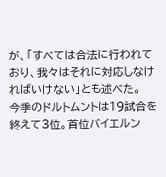が、「すべては合法に行われており、我々はそれに対応しなければいけない」とも述べた。
今季のドルトムントは19試合を終えて3位。首位バイエルン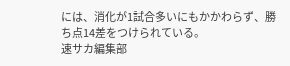には、消化が1試合多いにもかかわらず、勝ち点14差をつけられている。
速サカ編集部